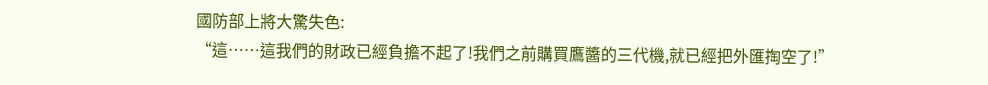國防部上將大驚失色:
“這……這我們的財政已經負擔不起了!我們之前購買鷹醬的三代機,就已經把外匯掏空了!”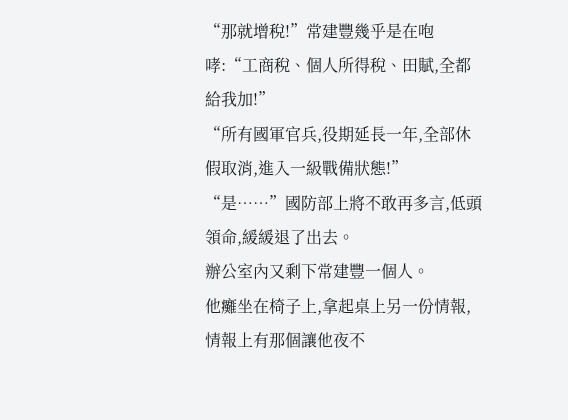“那就增稅!”常建豐幾乎是在咆哮:“工商稅、個人所得稅、田賦,全都給我加!”
“所有國軍官兵,役期延長一年,全部休假取消,進入一級戰備狀態!”
“是……”國防部上將不敢再多言,低頭領命,緩緩退了出去。
辦公室內又剩下常建豐一個人。
他癱坐在椅子上,拿起桌上另一份情報,情報上有那個讓他夜不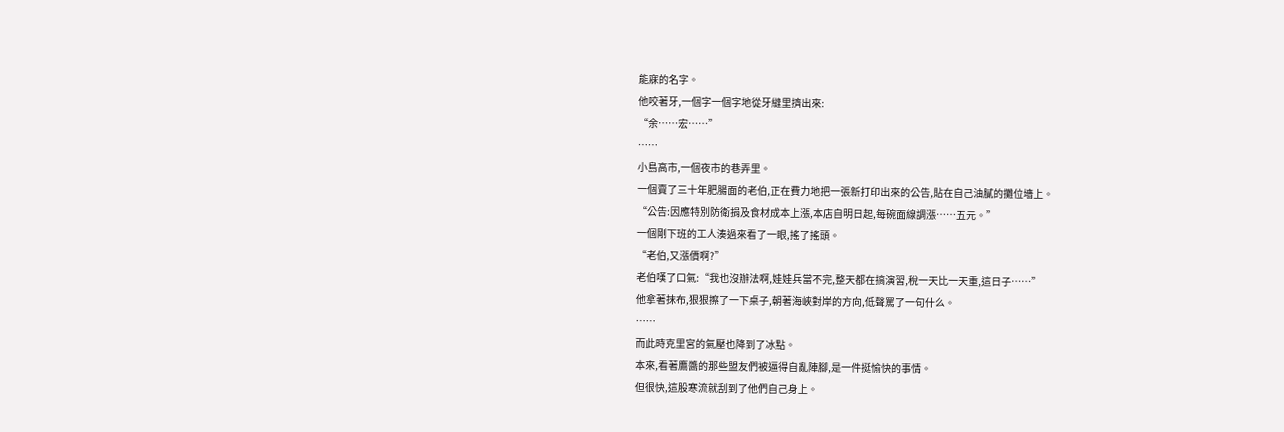能寐的名字。
他咬著牙,一個字一個字地從牙縫里擠出來:
“余……宏……”
……
小島高市,一個夜市的巷弄里。
一個賣了三十年肥腸面的老伯,正在費力地把一張新打印出來的公告,貼在自己油膩的攤位墻上。
“公告:因應特別防衛捐及食材成本上漲,本店自明日起,每碗面線調漲……五元。”
一個剛下班的工人湊過來看了一眼,搖了搖頭。
“老伯,又漲價啊?”
老伯嘆了口氣:“我也沒辦法啊,娃娃兵當不完,整天都在搞演習,稅一天比一天重,這日子……”
他拿著抹布,狠狠擦了一下桌子,朝著海峽對岸的方向,低聲罵了一句什么。
……
而此時克里宮的氣壓也降到了冰點。
本來,看著鷹醬的那些盟友們被逼得自亂陣腳,是一件挺愉快的事情。
但很快,這股寒流就刮到了他們自己身上。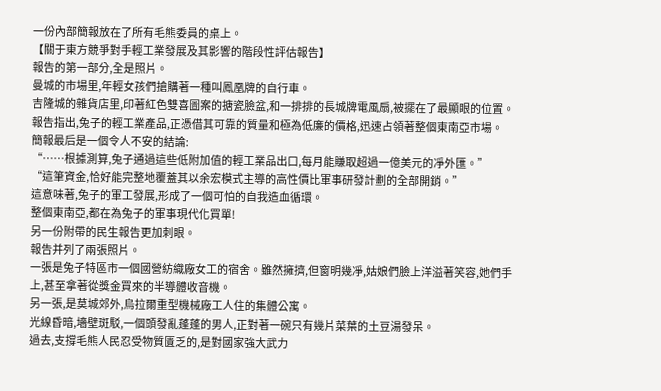一份內部簡報放在了所有毛熊委員的桌上。
【關于東方競爭對手輕工業發展及其影響的階段性評估報告】
報告的第一部分,全是照片。
曼城的市場里,年輕女孩們搶購著一種叫鳳凰牌的自行車。
吉隆城的雜貨店里,印著紅色雙喜圖案的搪瓷臉盆,和一排排的長城牌電風扇,被擺在了最顯眼的位置。
報告指出,兔子的輕工業產品,正憑借其可靠的質量和極為低廉的價格,迅速占領著整個東南亞市場。
簡報最后是一個令人不安的結論:
“……根據測算,兔子通過這些低附加值的輕工業品出口,每月能賺取超過一億美元的凈外匯。”
“這筆資金,恰好能完整地覆蓋其以余宏模式主導的高性價比軍事研發計劃的全部開銷。”
這意味著,兔子的軍工發展,形成了一個可怕的自我造血循環。
整個東南亞,都在為兔子的軍事現代化買單!
另一份附帶的民生報告更加刺眼。
報告并列了兩張照片。
一張是兔子特區市一個國營紡織廠女工的宿舍。雖然擁擠,但窗明幾凈,姑娘們臉上洋溢著笑容,她們手上,甚至拿著從獎金買來的半導體收音機。
另一張,是莫城郊外,烏拉爾重型機械廠工人住的集體公寓。
光線昏暗,墻壁斑駁,一個頭發亂蓬蓬的男人,正對著一碗只有幾片菜葉的土豆湯發呆。
過去,支撐毛熊人民忍受物質匱乏的,是對國家強大武力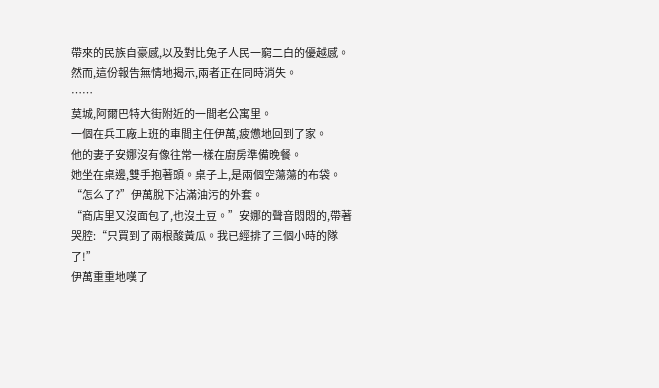帶來的民族自豪感,以及對比兔子人民一窮二白的優越感。
然而,這份報告無情地揭示,兩者正在同時消失。
……
莫城,阿爾巴特大街附近的一間老公寓里。
一個在兵工廠上班的車間主任伊萬,疲憊地回到了家。
他的妻子安娜沒有像往常一樣在廚房準備晚餐。
她坐在桌邊,雙手抱著頭。桌子上,是兩個空蕩蕩的布袋。
“怎么了?”伊萬脫下沾滿油污的外套。
“商店里又沒面包了,也沒土豆。”安娜的聲音悶悶的,帶著哭腔:“只買到了兩根酸黃瓜。我已經排了三個小時的隊了!”
伊萬重重地嘆了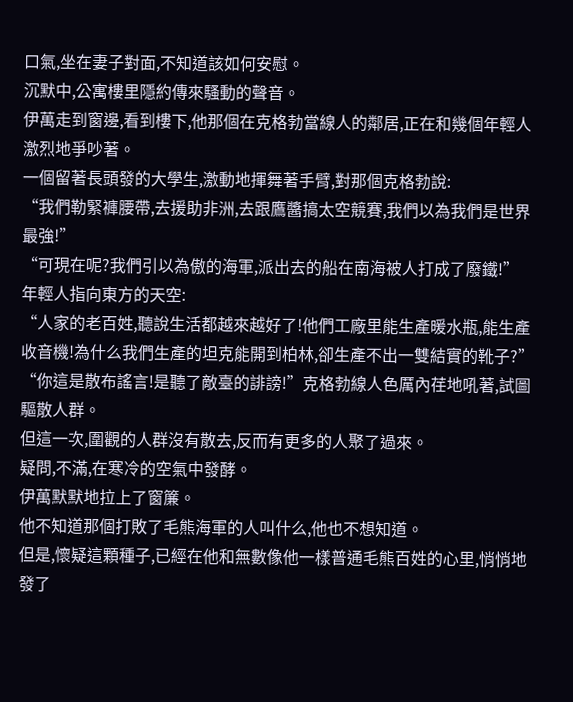口氣,坐在妻子對面,不知道該如何安慰。
沉默中,公寓樓里隱約傳來騷動的聲音。
伊萬走到窗邊,看到樓下,他那個在克格勃當線人的鄰居,正在和幾個年輕人激烈地爭吵著。
一個留著長頭發的大學生,激動地揮舞著手臂,對那個克格勃說:
“我們勒緊褲腰帶,去援助非洲,去跟鷹醬搞太空競賽,我們以為我們是世界最強!”
“可現在呢?我們引以為傲的海軍,派出去的船在南海被人打成了廢鐵!”
年輕人指向東方的天空:
“人家的老百姓,聽說生活都越來越好了!他們工廠里能生產暖水瓶,能生產收音機!為什么我們生產的坦克能開到柏林,卻生產不出一雙結實的靴子?”
“你這是散布謠言!是聽了敵臺的誹謗!”克格勃線人色厲內荏地吼著,試圖驅散人群。
但這一次,圍觀的人群沒有散去,反而有更多的人聚了過來。
疑問,不滿,在寒冷的空氣中發酵。
伊萬默默地拉上了窗簾。
他不知道那個打敗了毛熊海軍的人叫什么,他也不想知道。
但是,懷疑這顆種子,已經在他和無數像他一樣普通毛熊百姓的心里,悄悄地發了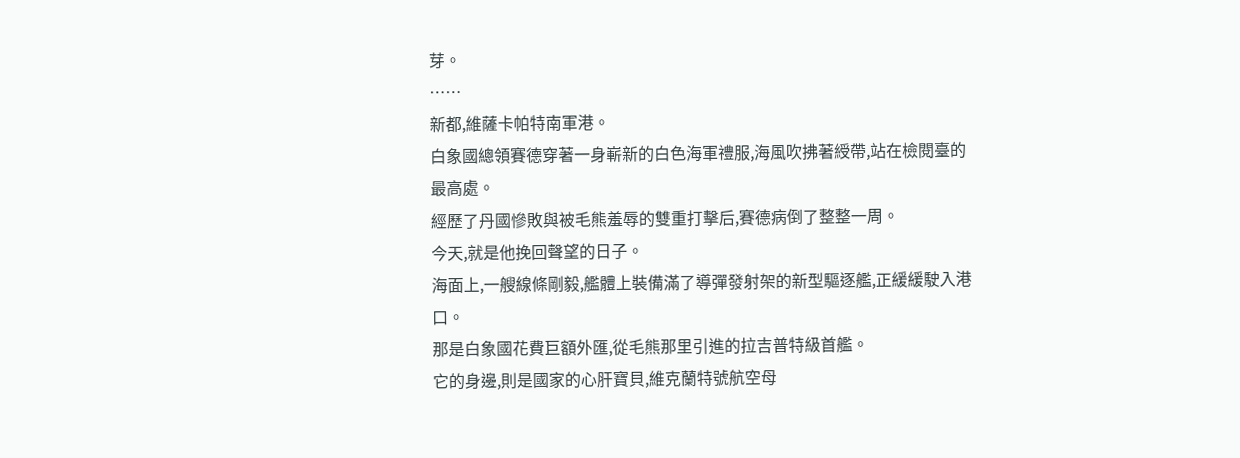芽。
……
新都,維薩卡帕特南軍港。
白象國總領賽德穿著一身嶄新的白色海軍禮服,海風吹拂著綬帶,站在檢閱臺的最高處。
經歷了丹國慘敗與被毛熊羞辱的雙重打擊后,賽德病倒了整整一周。
今天,就是他挽回聲望的日子。
海面上,一艘線條剛毅,艦體上裝備滿了導彈發射架的新型驅逐艦,正緩緩駛入港口。
那是白象國花費巨額外匯,從毛熊那里引進的拉吉普特級首艦。
它的身邊,則是國家的心肝寶貝,維克蘭特號航空母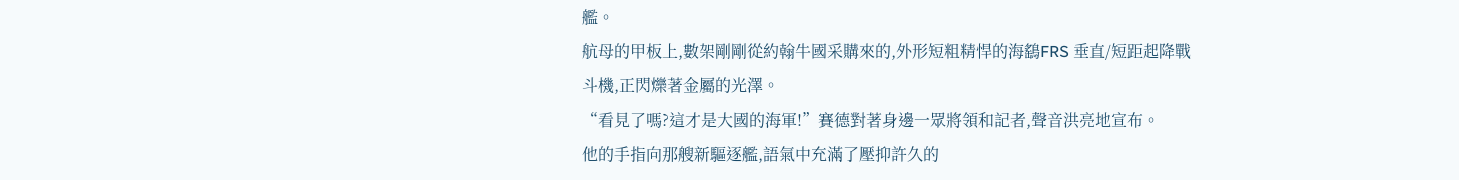艦。
航母的甲板上,數架剛剛從約翰牛國采購來的,外形短粗精悍的海鷂FRS 垂直/短距起降戰斗機,正閃爍著金屬的光澤。
“看見了嗎?這才是大國的海軍!”賽德對著身邊一眾將領和記者,聲音洪亮地宣布。
他的手指向那艘新驅逐艦,語氣中充滿了壓抑許久的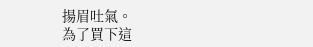揚眉吐氣。
為了買下這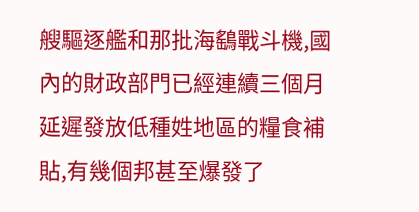艘驅逐艦和那批海鷂戰斗機,國內的財政部門已經連續三個月延遲發放低種姓地區的糧食補貼,有幾個邦甚至爆發了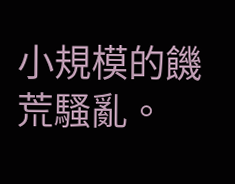小規模的饑荒騷亂。